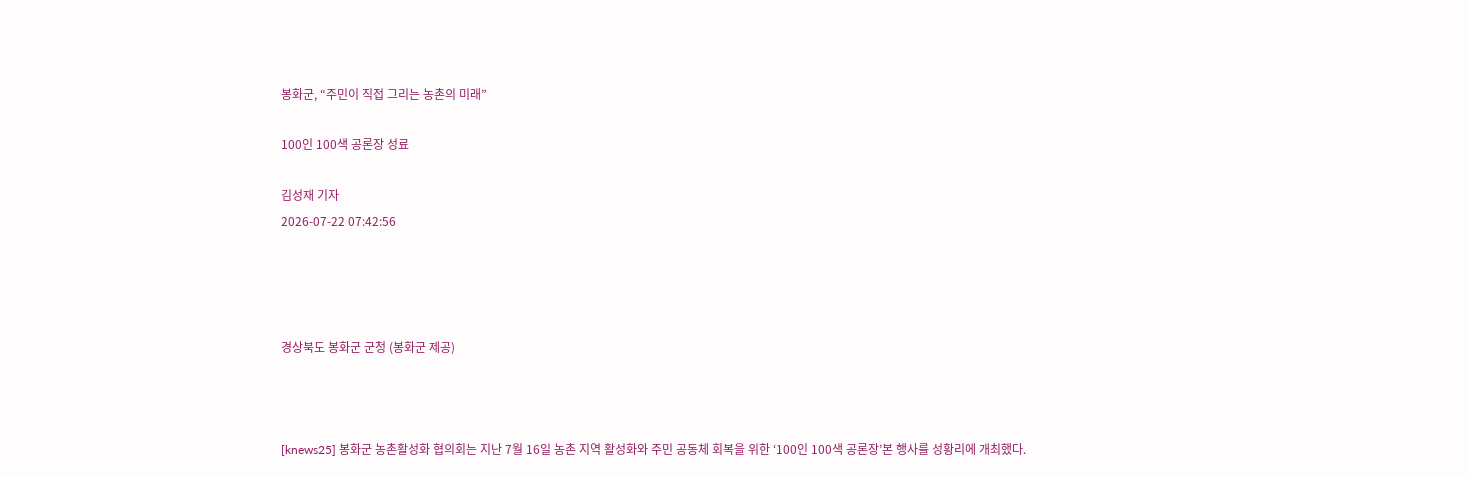봉화군, “주민이 직접 그리는 농촌의 미래”

100인 100색 공론장 성료

김성재 기자
2026-07-22 07:42:56




경상북도 봉화군 군청 (봉화군 제공)



[knews25] 봉화군 농촌활성화 협의회는 지난 7월 16일 농촌 지역 활성화와 주민 공동체 회복을 위한 ‘100인 100색 공론장’본 행사를 성황리에 개최했다.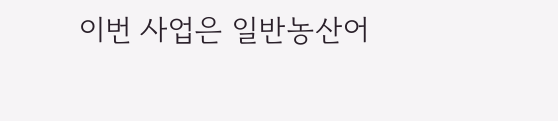이번 사업은 일반농산어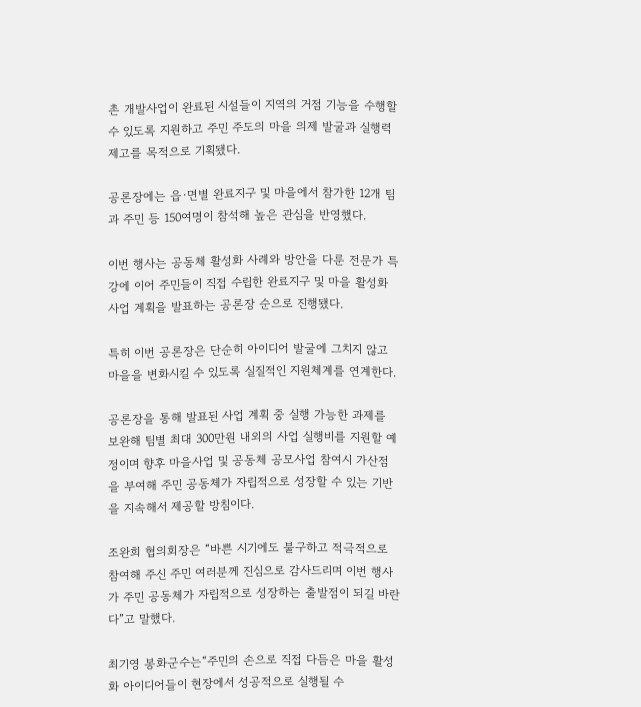촌 개발사업이 완료된 시설들이 지역의 거점 기능을 수행할 수 있도록 지원하고 주민 주도의 마을 의제 발굴과 실행력 제고를 목적으로 기획됐다.

공론장에는 읍·면별 완료지구 및 마을에서 참가한 12개 팀과 주민 등 150여명이 참석해 높은 관심을 반영했다.

이번 행사는 공동체 활성화 사례와 방안을 다룬 전문가 특강에 이어 주민들이 직접 수립한 완료지구 및 마을 활성화 사업 계획을 발표하는 공론장 순으로 진행됐다.

특히 이번 공론장은 단순히 아이디어 발굴에 그치지 않고 마을을 변화시킬 수 있도록 실질적인 지원체계를 연계한다.

공론장을 통해 발표된 사업 계획 중 실행 가능한 과제를 보완해 팀별 최대 300만원 내외의 사업 실행비를 지원할 예정이며 향후 마을사업 및 공동체 공모사업 참여시 가산점을 부여해 주민 공동체가 자립적으로 성장할 수 있는 기반을 지속해서 제공할 방침이다.

조완희 협의회장은 “바쁜 시기에도 불구하고 적극적으로 참여해 주신 주민 여러분께 진심으로 감사드리며 이번 행사가 주민 공동체가 자립적으로 성장하는 출발점이 되길 바란다”고 말했다.

최기영 봉화군수는“주민의 손으로 직접 다듬은 마을 활성화 아이디어들이 현장에서 성공적으로 실행될 수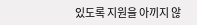있도록 지원을 아끼지 않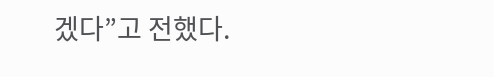겠다”고 전했다.